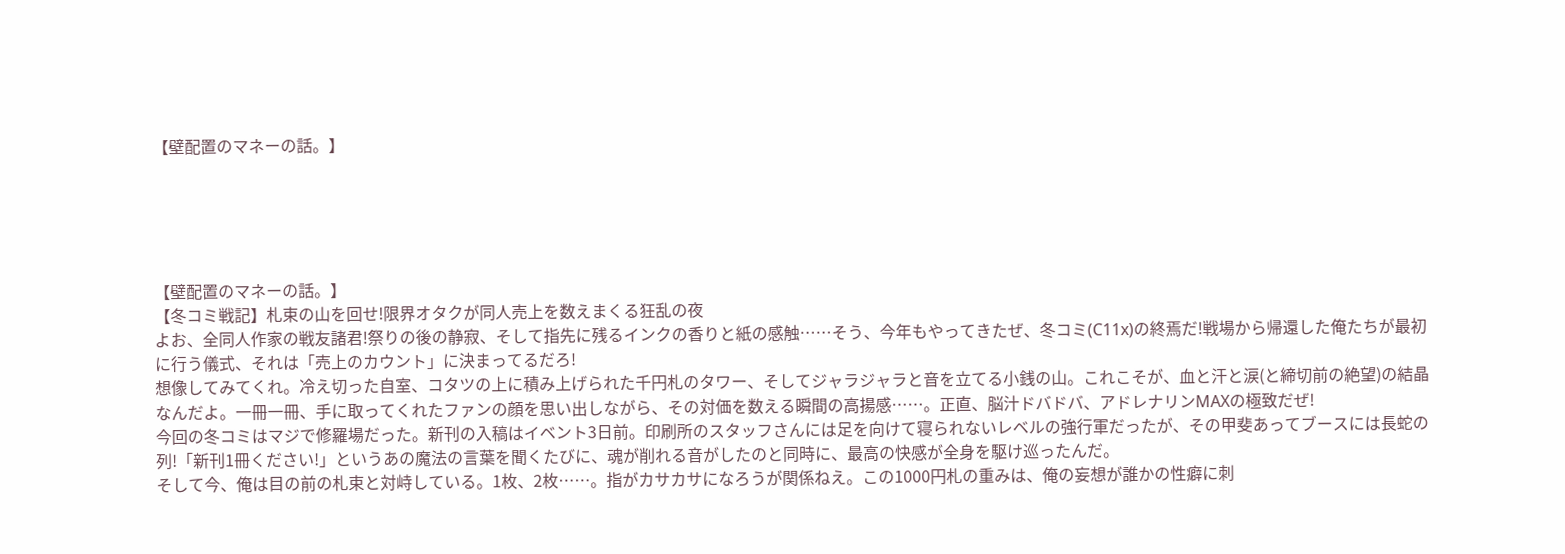【壁配置のマネーの話。】





【壁配置のマネーの話。】
【冬コミ戦記】札束の山を回せ!限界オタクが同人売上を数えまくる狂乱の夜
よお、全同人作家の戦友諸君!祭りの後の静寂、そして指先に残るインクの香りと紙の感触……そう、今年もやってきたぜ、冬コミ(C11x)の終焉だ!戦場から帰還した俺たちが最初に行う儀式、それは「売上のカウント」に決まってるだろ!
想像してみてくれ。冷え切った自室、コタツの上に積み上げられた千円札のタワー、そしてジャラジャラと音を立てる小銭の山。これこそが、血と汗と涙(と締切前の絶望)の結晶なんだよ。一冊一冊、手に取ってくれたファンの顔を思い出しながら、その対価を数える瞬間の高揚感……。正直、脳汁ドバドバ、アドレナリンMAXの極致だぜ!
今回の冬コミはマジで修羅場だった。新刊の入稿はイベント3日前。印刷所のスタッフさんには足を向けて寝られないレベルの強行軍だったが、その甲斐あってブースには長蛇の列!「新刊1冊ください!」というあの魔法の言葉を聞くたびに、魂が削れる音がしたのと同時に、最高の快感が全身を駆け巡ったんだ。
そして今、俺は目の前の札束と対峙している。1枚、2枚……。指がカサカサになろうが関係ねえ。この1000円札の重みは、俺の妄想が誰かの性癖に刺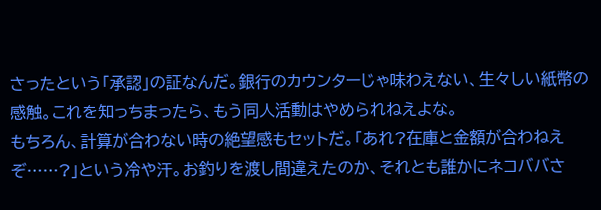さったという「承認」の証なんだ。銀行のカウンターじゃ味わえない、生々しい紙幣の感触。これを知っちまったら、もう同人活動はやめられねえよな。
もちろん、計算が合わない時の絶望感もセットだ。「あれ?在庫と金額が合わねえぞ……?」という冷や汗。お釣りを渡し間違えたのか、それとも誰かにネコババさ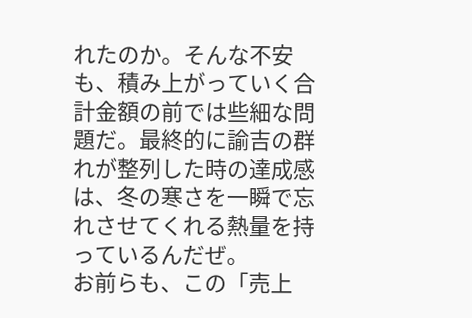れたのか。そんな不安も、積み上がっていく合計金額の前では些細な問題だ。最終的に諭吉の群れが整列した時の達成感は、冬の寒さを一瞬で忘れさせてくれる熱量を持っているんだぜ。
お前らも、この「売上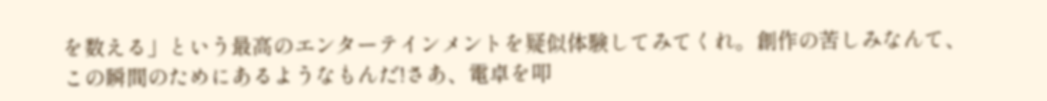を数える」という最高のエンターテインメントを疑似体験してみてくれ。創作の苦しみなんて、この瞬間のためにあるようなもんだ!さあ、電卓を叩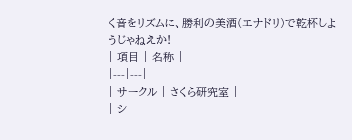く音をリズムに、勝利の美酒(エナドリ)で乾杯しようじゃねえか!
| 項目 | 名称 |
|---|---|
| サークル | さくら研究室 |
| シ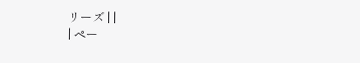リーズ | |
| ペー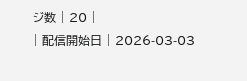ジ数 | 20 |
| 配信開始日 | 2026-03-03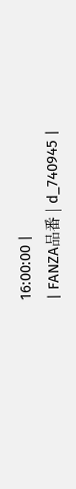16:00:00 |
| FANZA品番 | d_740945 |